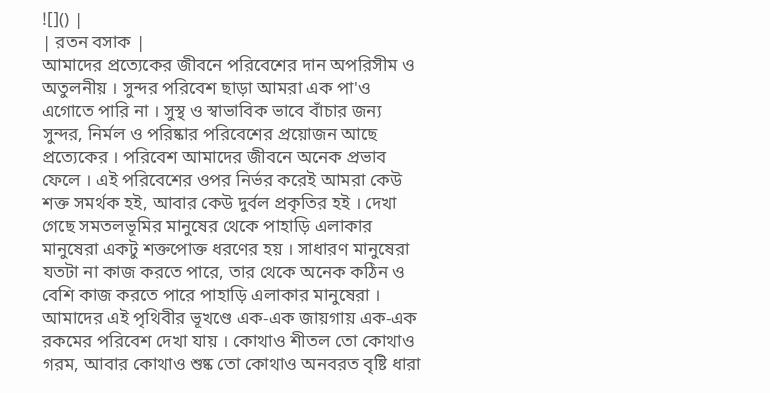![]() |
| রতন বসাক |
আমাদের প্রত্যেকের জীবনে পরিবেশের দান অপরিসীম ও অতুলনীয় । সুন্দর পরিবেশ ছাড়া আমরা এক পা'ও এগোতে পারি না । সুস্থ ও স্বাভাবিক ভাবে বাঁচার জন্য সুন্দর, নির্মল ও পরিষ্কার পরিবেশের প্রয়োজন আছে প্রত্যেকের । পরিবেশ আমাদের জীবনে অনেক প্রভাব ফেলে । এই পরিবেশের ওপর নির্ভর করেই আমরা কেউ শক্ত সমর্থক হই, আবার কেউ দুর্বল প্রকৃতির হই । দেখা গেছে সমতলভূমির মানুষের থেকে পাহাড়ি এলাকার মানুষেরা একটু শক্তপোক্ত ধরণের হয় । সাধারণ মানুষেরা যতটা না কাজ করতে পারে, তার থেকে অনেক কঠিন ও বেশি কাজ করতে পারে পাহাড়ি এলাকার মানুষেরা ।
আমাদের এই পৃথিবীর ভূখণ্ডে এক-এক জায়গায় এক-এক রকমের পরিবেশ দেখা যায় । কোথাও শীতল তো কোথাও গরম, আবার কোথাও শুষ্ক তো কোথাও অনবরত বৃষ্টি ধারা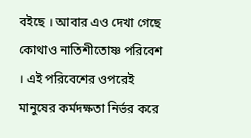বইছে । আবার এও দেখা গেছে কোথাও নাতিশীতোষ্ণ পরিবেশ । এই পরিবেশের ওপরেই মানুষের কর্মদক্ষতা নির্ভর করে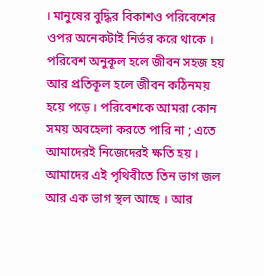। মানুষের বুদ্ধির বিকাশও পরিবেশের ওপর অনেকটাই নির্ভর করে থাকে । পরিবেশ অনুকূল হলে জীবন সহজ হয় আর প্রতিকূল হলে জীবন কঠিনময় হয়ে পড়ে । পরিবেশকে আমরা কোন সময় অবহেলা করতে পারি না ; এতে আমাদেরই নিজেদেরই ক্ষতি হয় ।
আমাদের এই পৃথিবীতে তিন ভাগ জল আর এক ভাগ স্থল আছে । আর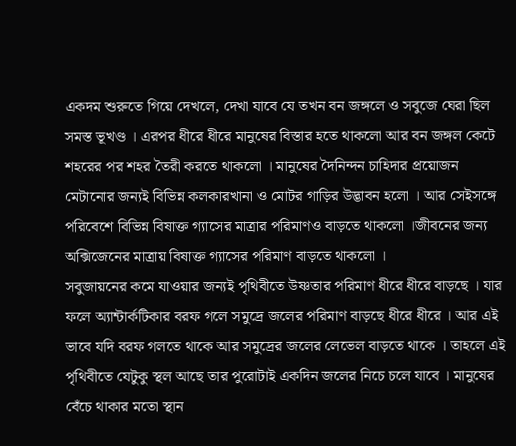একদম শুরুতে গিয়ে দেখলে, দেখা যাবে যে তখন বন জঙ্গলে ও সবুজে ঘেরা ছিল সমস্ত ভূখণ্ড । এরপর ধীরে ধীরে মানুষের বিস্তার হতে থাকলো আর বন জঙ্গল কেটে শহরের পর শহর তৈরী করতে থাকলো । মানুষের দৈনিন্দন চাহিদার প্রয়োজন মেটানোর জন্যই বিভিন্ন কলকারখানা ও মোটর গাড়ির উদ্ভাবন হলো । আর সেইসঙ্গে পরিবেশে বিভিন্ন বিষাক্ত গ্যাসের মাত্রার পরিমাণও বাড়তে থাকলো ।জীবনের জন্য অক্সিজেনের মাত্রায় বিষাক্ত গ্যাসের পরিমাণ বাড়তে থাকলো ।
সবুজায়নের কমে যাওয়ার জন্যই পৃথিবীতে উষ্ণতার পরিমাণ ধীরে ধীরে বাড়ছে । যার ফলে অ্যান্টার্কটিকার বরফ গলে সমুদ্রে জলের পরিমাণ বাড়ছে ধীরে ধীরে । আর এই ভাবে যদি বরফ গলতে থাকে আর সমুদ্রের জলের লেভেল বাড়তে থাকে । তাহলে এই পৃথিবীতে যেটুকু স্থল আছে তার পুরোটাই একদিন জলের নিচে চলে যাবে । মানুষের বেঁচে থাকার মতো স্থান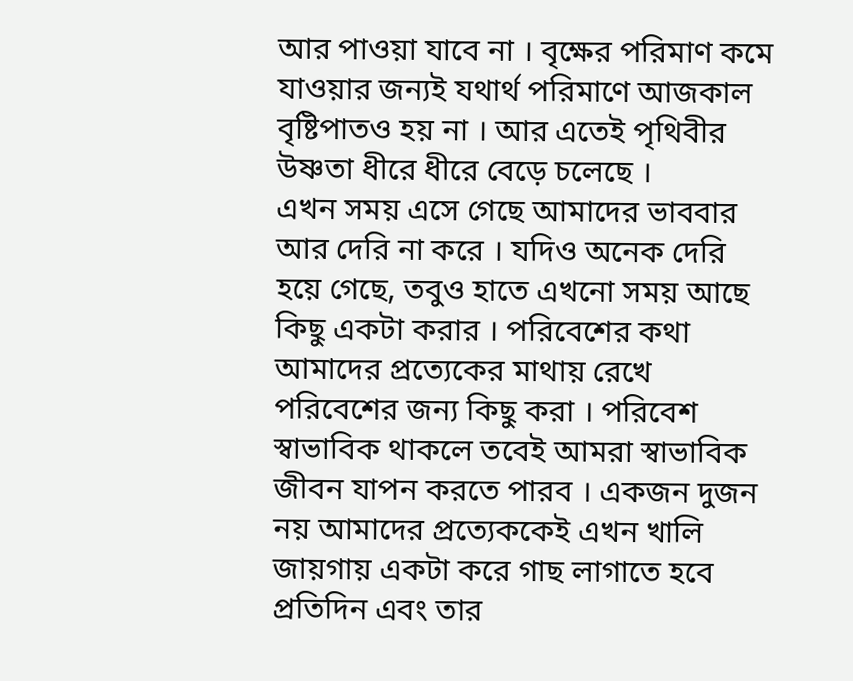আর পাওয়া যাবে না । বৃক্ষের পরিমাণ কমে যাওয়ার জন্যই যথার্থ পরিমাণে আজকাল বৃষ্টিপাতও হয় না । আর এতেই পৃথিবীর উষ্ণতা ধীরে ধীরে বেড়ে চলেছে ।
এখন সময় এসে গেছে আমাদের ভাববার আর দেরি না করে । যদিও অনেক দেরি হয়ে গেছে, তবুও হাতে এখনো সময় আছে কিছু একটা করার । পরিবেশের কথা আমাদের প্রত্যেকের মাথায় রেখে পরিবেশের জন্য কিছু করা । পরিবেশ স্বাভাবিক থাকলে তবেই আমরা স্বাভাবিক জীবন যাপন করতে পারব । একজন দুজন নয় আমাদের প্রত্যেককেই এখন খালি জায়গায় একটা করে গাছ লাগাতে হবে প্রতিদিন এবং তার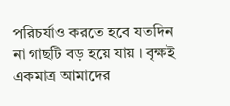পরিচর্যাও করতে হবে যতদিন না গাছটি বড় হয়ে যায় । বৃক্ষই একমাত্র আমাদের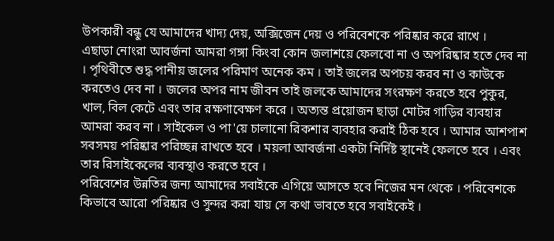উপকারী বন্ধু যে আমাদের খাদ্য দেয়, অক্সিজেন দেয় ও পরিবেশকে পরিষ্কার করে রাখে ।
এছাড়া নোংরা আবর্জনা আমরা গঙ্গা কিংবা কোন জলাশয়ে ফেলবো না ও অপরিষ্কার হতে দেব না । পৃথিবীতে শুদ্ধ পানীয় জলের পরিমাণ অনেক কম । তাই জলের অপচয় করব না ও কাউকে করতেও দেব না । জলের অপর নাম জীবন তাই জলকে আমাদের সংরক্ষণ করতে হবে পুকুর, খাল, বিল কেটে এবং তার রক্ষণাবেক্ষণ করে । অত্যন্ত প্রয়োজন ছাড়া মোটর গাড়ির ব্যবহার আমরা করব না । সাইকেল ও পা'য়ে চালানো রিকশার ব্যবহার করাই ঠিক হবে । আমার আশপাশ সবসময় পরিষ্কার পরিচ্ছন্ন রাখতে হবে । ময়লা আবর্জনা একটা নির্দিষ্ট স্থানেই ফেলতে হবে । এবং তার রিসাইকেলের ব্যবস্থাও করতে হবে ।
পরিবেশের উন্নতির জন্য আমাদের সবাইকে এগিয়ে আসতে হবে নিজের মন থেকে । পরিবেশকে কিভাবে আরো পরিষ্কার ও সুন্দর করা যায় সে কথা ভাবতে হবে সবাইকেই ।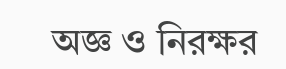অজ্ঞ ও নিরক্ষর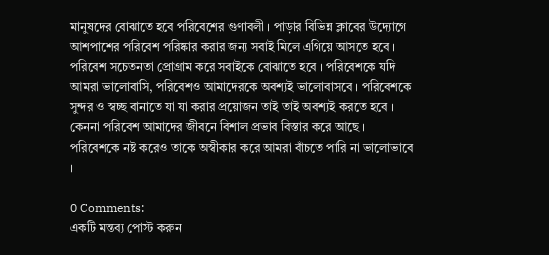মানুষদের বোঝাতে হবে পরিবেশের গুণাবলী । পাড়ার বিভিন্ন ক্লাবের উদ্যোগে আশপাশের পরিবেশ পরিষ্কার করার জন্য সবাই মিলে এগিয়ে আসতে হবে । পরিবেশ সচেতনতা প্রোগ্রাম করে সবাইকে বোঝাতে হবে । পরিবেশকে যদি আমরা ভালোবাসি, পরিবেশও আমাদেরকে অবশ্যই ভালোবাসবে । পরিবেশকে সুন্দর ও স্বচ্ছ বানাতে যা যা করার প্রয়োজন তাই তাই অবশ্যই করতে হবে । কেননা পরিবেশ আমাদের জীবনে বিশাল প্রভাব বিস্তার করে আছে । পরিবেশকে নষ্ট করেও তাকে অস্বীকার করে আমরা বাঁচতে পারি না ভালোভাবে ।

0 Comments:
একটি মন্তব্য পোস্ট করুন